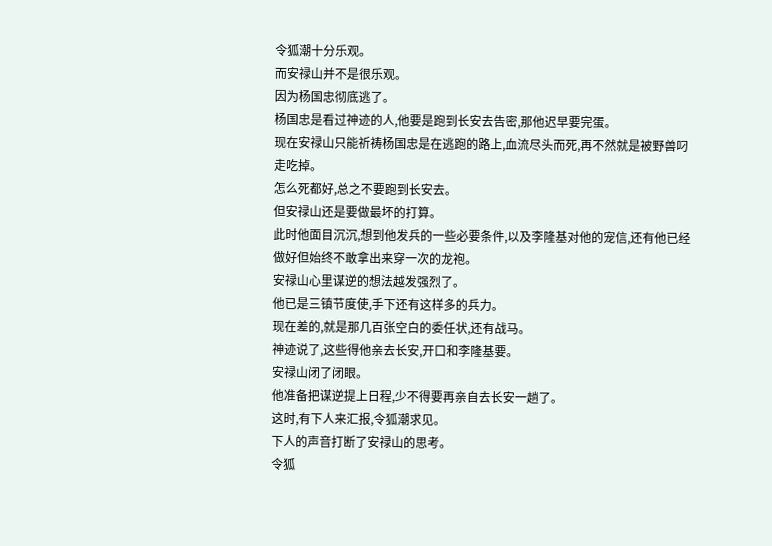令狐潮十分乐观。
而安禄山并不是很乐观。
因为杨国忠彻底逃了。
杨国忠是看过神迹的人,他要是跑到长安去告密,那他迟早要完蛋。
现在安禄山只能祈祷杨国忠是在逃跑的路上,血流尽头而死,再不然就是被野兽叼走吃掉。
怎么死都好,总之不要跑到长安去。
但安禄山还是要做最坏的打算。
此时他面目沉沉,想到他发兵的一些必要条件,以及李隆基对他的宠信,还有他已经做好但始终不敢拿出来穿一次的龙袍。
安禄山心里谋逆的想法越发强烈了。
他已是三镇节度使,手下还有这样多的兵力。
现在差的,就是那几百张空白的委任状,还有战马。
神迹说了,这些得他亲去长安,开口和李隆基要。
安禄山闭了闭眼。
他准备把谋逆提上日程,少不得要再亲自去长安一趟了。
这时,有下人来汇报,令狐潮求见。
下人的声音打断了安禄山的思考。
令狐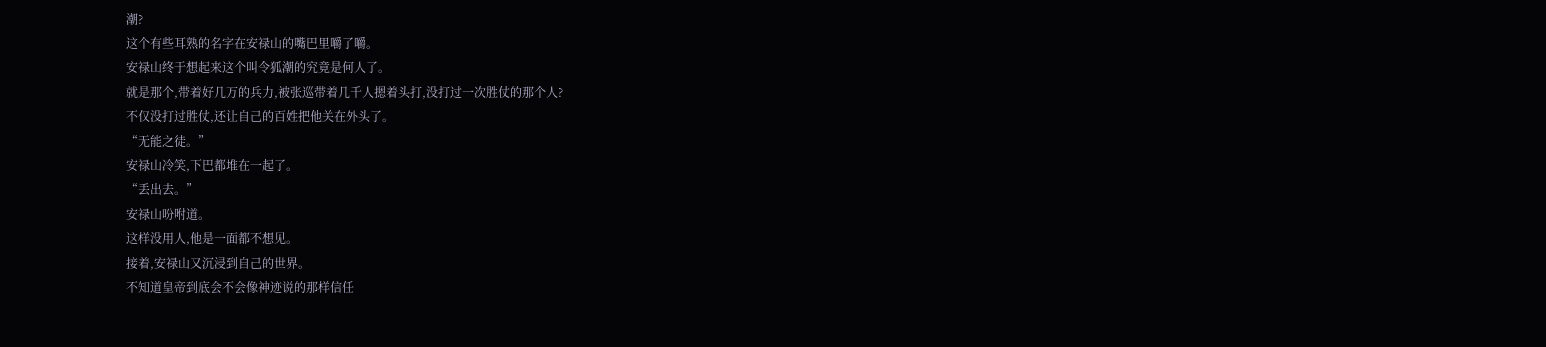潮?
这个有些耳熟的名字在安禄山的嘴巴里嚼了嚼。
安禄山终于想起来这个叫令狐潮的究竟是何人了。
就是那个,带着好几万的兵力,被张巡带着几千人摁着头打,没打过一次胜仗的那个人?
不仅没打过胜仗,还让自己的百姓把他关在外头了。
“无能之徒。”
安禄山冷笑,下巴都堆在一起了。
“丢出去。”
安禄山吩咐道。
这样没用人,他是一面都不想见。
接着,安禄山又沉浸到自己的世界。
不知道皇帝到底会不会像神迹说的那样信任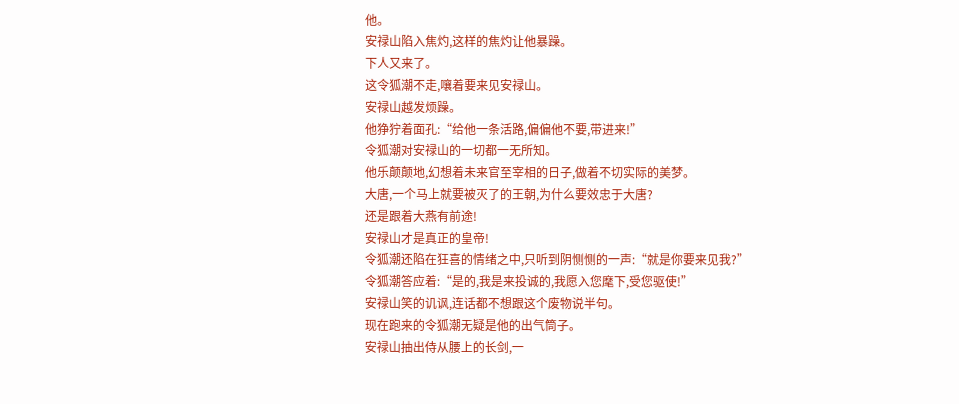他。
安禄山陷入焦灼,这样的焦灼让他暴躁。
下人又来了。
这令狐潮不走,嚷着要来见安禄山。
安禄山越发烦躁。
他狰狞着面孔:“给他一条活路,偏偏他不要,带进来!”
令狐潮对安禄山的一切都一无所知。
他乐颠颠地,幻想着未来官至宰相的日子,做着不切实际的美梦。
大唐,一个马上就要被灭了的王朝,为什么要效忠于大唐?
还是跟着大燕有前途!
安禄山才是真正的皇帝!
令狐潮还陷在狂喜的情绪之中,只听到阴恻恻的一声:“就是你要来见我?”
令狐潮答应着:“是的,我是来投诚的,我愿入您麾下,受您驱使!”
安禄山笑的讥讽,连话都不想跟这个废物说半句。
现在跑来的令狐潮无疑是他的出气筒子。
安禄山抽出侍从腰上的长剑,一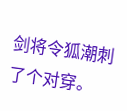剑将令狐潮刺了个对穿。